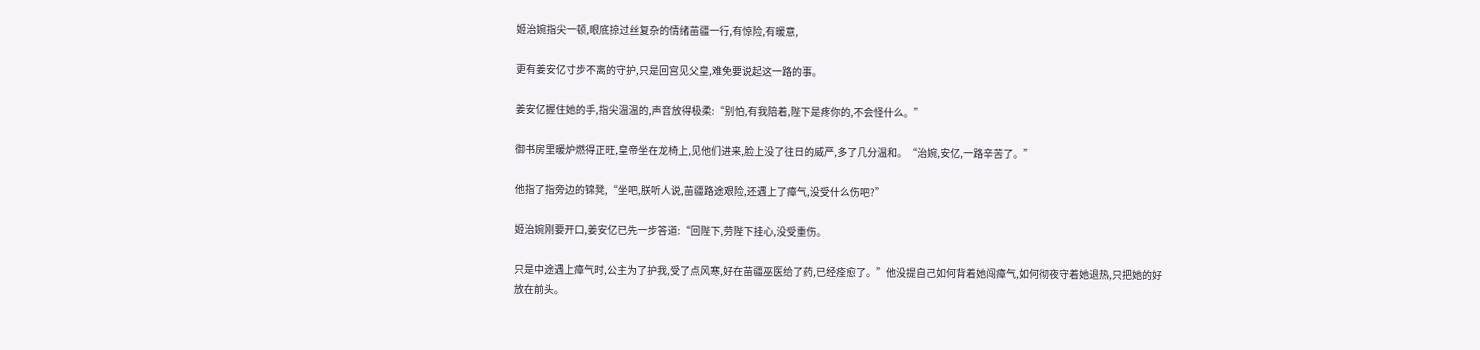姬治婉指尖一顿,眼底掠过丝复杂的情绪苗疆一行,有惊险,有暖意,

更有姜安亿寸步不离的守护,只是回宫见父皇,难免要说起这一路的事。

姜安亿握住她的手,指尖温温的,声音放得极柔:“别怕,有我陪着,陛下是疼你的,不会怪什么。”

御书房里暖炉燃得正旺,皇帝坐在龙椅上,见他们进来,脸上没了往日的威严,多了几分温和。“治婉,安亿,一路辛苦了。”

他指了指旁边的锦凳,“坐吧,朕听人说,苗疆路途艰险,还遇上了瘴气,没受什么伤吧?”

姬治婉刚要开口,姜安亿已先一步答道:“回陛下,劳陛下挂心,没受重伤。

只是中途遇上瘴气时,公主为了护我,受了点风寒,好在苗疆巫医给了药,已经痊愈了。”他没提自己如何背着她闯瘴气,如何彻夜守着她退热,只把她的好放在前头。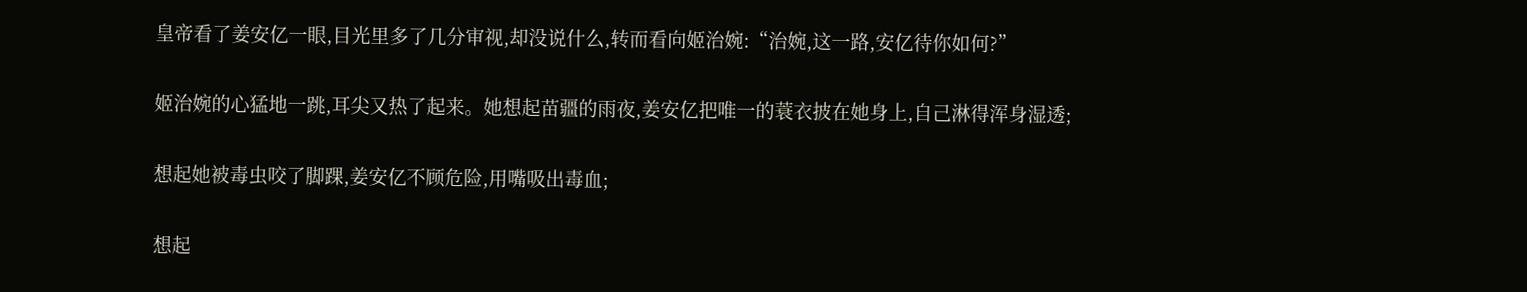皇帝看了姜安亿一眼,目光里多了几分审视,却没说什么,转而看向姬治婉:“治婉,这一路,安亿待你如何?”

姬治婉的心猛地一跳,耳尖又热了起来。她想起苗疆的雨夜,姜安亿把唯一的蓑衣披在她身上,自己淋得浑身湿透;

想起她被毒虫咬了脚踝,姜安亿不顾危险,用嘴吸出毒血;

想起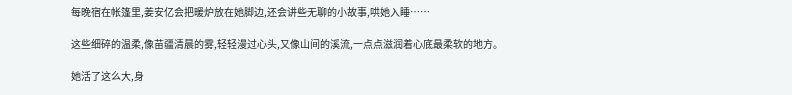每晚宿在帐篷里,姜安亿会把暖炉放在她脚边,还会讲些无聊的小故事,哄她入睡……

这些细碎的温柔,像苗疆清晨的雾,轻轻漫过心头,又像山间的溪流,一点点滋润着心底最柔软的地方。

她活了这么大,身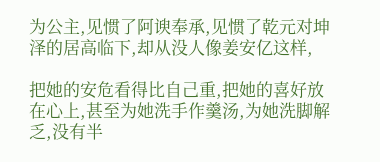为公主,见惯了阿谀奉承,见惯了乾元对坤泽的居高临下,却从没人像姜安亿这样,

把她的安危看得比自己重,把她的喜好放在心上,甚至为她洗手作羹汤,为她洗脚解乏,没有半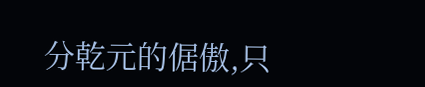分乾元的倨傲,只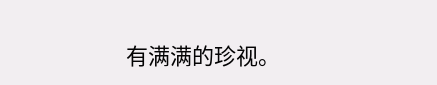有满满的珍视。